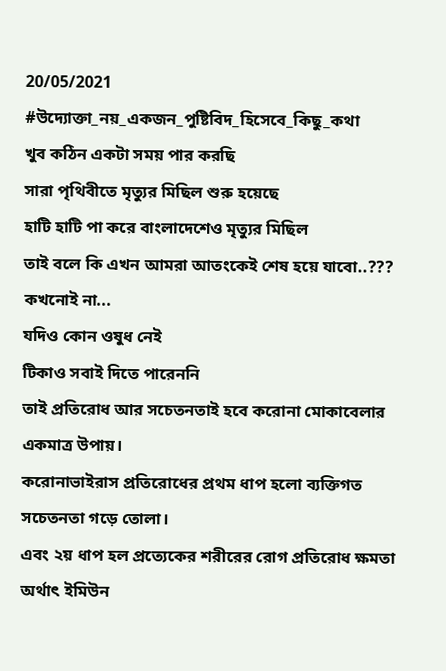20/05/2021
#উদ্যোক্তা_নয়_একজন_পুষ্টিবিদ_হিসেবে_কিছু_কথা
খুব কঠিন একটা সময় পার করছি
সারা পৃথিবীতে মৃত্যুর মিছিল শুরু হয়েছে
হাটি হাটি পা করে বাংলাদেশেও মৃত্যুর মিছিল
তাই বলে কি এখন আমরা আতংকেই শেষ হয়ে যাবো..???
কখনোই না...
যদিও কোন ওষুধ নেই
টিকাও সবাই দিতে পারেননি
তাই প্রতিরোধ আর সচেতনতাই হবে করোনা মোকাবেলার একমাত্র উপায়।
করোনাভাইরাস প্রতিরোধের প্রথম ধাপ হলো ব্যক্তিগত সচেতনতা গড়ে তোলা।
এবং ২য় ধাপ হল প্রত্যেকের শরীরের রোগ প্রতিরোধ ক্ষমতা অর্থাৎ ইমিউন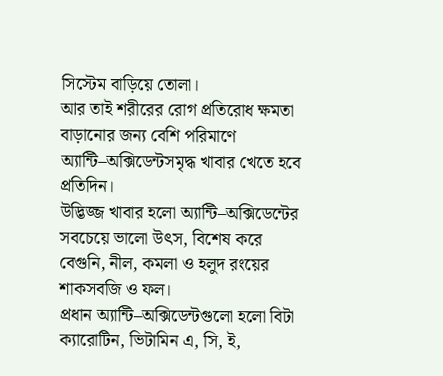সিস্টেম বাড়িয়ে তোলা।
আর তাই শরীরের রোগ প্রতিরোধ ক্ষমতা বাড়ানোর জন্য বেশি পরিমাণে অ্যান্টি–অক্সিডেন্টসমৃদ্ধ খাবার খেতে হবে প্রতিদিন।
উদ্ভিজ্জ খাবার হলো অ্যান্টি–অক্সিডেন্টের সবচেয়ে ভালো উৎস, বিশেষ করে বেগুনি, নীল, কমলা ও হলুদ রংয়ের শাকসবজি ও ফল।
প্রধান অ্যান্টি–অক্সিডেন্টগুলো হলো বিটা ক্যারোটিন, ভিটামিন এ, সি, ই,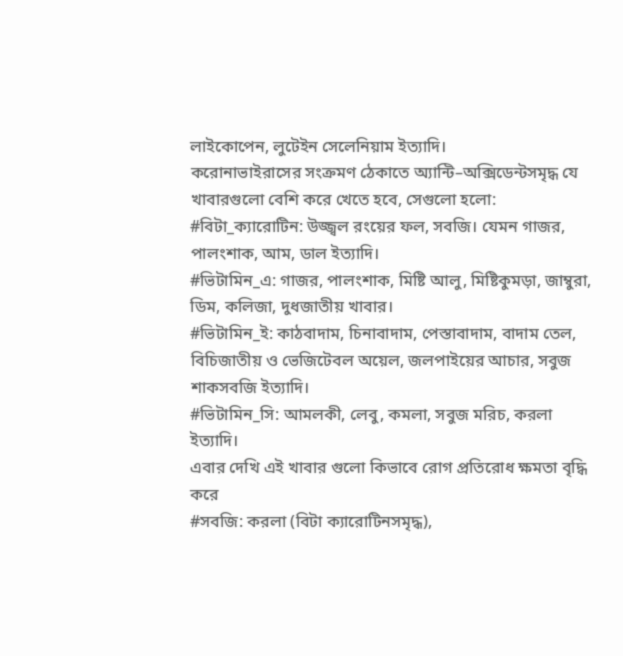লাইকোপেন, লুটেইন সেলেনিয়াম ইত্যাদি।
করোনাভাইরাসের সংক্রমণ ঠেকাতে অ্যান্টি–অক্সিডেন্টসমৃদ্ধ যে খাবারগুলো বেশি করে খেতে হবে, সেগুলো হলো:
#বিটা_ক্যারোটিন: উজ্জ্বল রংয়ের ফল, সবজি। যেমন গাজর, পালংশাক, আম, ডাল ইত্যাদি।
#ভিটামিন_এ: গাজর, পালংশাক, মিষ্টি আলু, মিষ্টিকুমড়া, জাম্বুরা, ডিম, কলিজা, দুধজাতীয় খাবার।
#ভিটামিন_ই: কাঠবাদাম, চিনাবাদাম, পেস্তাবাদাম, বাদাম তেল, বিচিজাতীয় ও ভেজিটেবল অয়েল, জলপাইয়ের আচার, সবুজ শাকসবজি ইত্যাদি।
#ভিটামিন_সি: আমলকী, লেবু, কমলা, সবুজ মরিচ, করলা ইত্যাদি।
এবার দেখি এই খাবার গুলো কিভাবে রোগ প্রতিরোধ ক্ষমতা বৃদ্ধি করে
#সবজি: করলা (বিটা ক্যারোটিনসমৃদ্ধ),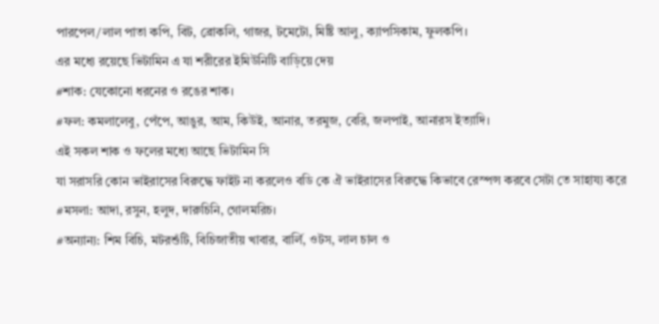পারপেল/লাল পাতা কপি, বিট, ব্রোকলি, গাজর, টমেটো, মিষ্টি আলু, ক্যাপসিকাম, ফুলকপি।
এর মধ্যে রয়েছে ভিটামিন এ যা শরীরের ইমিউনিটি বাড়িয়ে দেয়
#শাক: যেকোনো ধরনের ও রঙের শাক।
#ফল: কমলালেবু, পেঁপে, আঙুর, আম, কিউই, আনার, তরমুজ, বেরি, জলপাই, আনারস ইত্যাদি।
এই সকল শাক ও ফলের মধ্যে আছে ভিটামিন সি
যা সরাসরি কোন ভাইরাসের বিরুদ্ধে ফাইট না করলেও বডি কে ঐ ভাইরাসের বিরুদ্ধে কিভাবে রেস্পন্স করবে সেটা তে সাহায্য করে
#মসলা: আদা, রসুন, হলুদ, দারুচিনি, গোলমরিচ।
#অন্যান্য: শিম বিচি, মটরশুঁটি, বিচিজাতীয় খাবার, বার্লি, ওটস, লাল চাল ও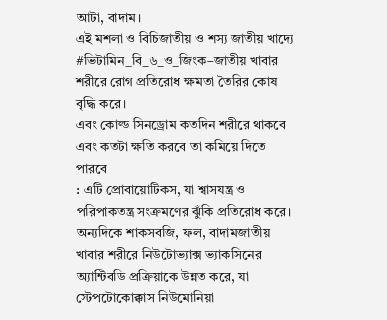আটা, বাদাম।
এই মশলা ও বিচিজাতীয় ও শস্য জাতীয় খাদ্যে #ভিটামিন_বি_৬_ও_জিংক–জাতীয় খাবার শরীরে রোগ প্রতিরোধ ক্ষমতা তৈরির কোষ বৃদ্ধি করে।
এবং কোল্ড সিনড্রোম কতদিন শরীরে থাকবে এবং কতটা ক্ষতি করবে তা কমিয়ে দিতে পারবে
: এটি প্রোবায়োটিকস, যা শ্বাসযন্ত্র ও পরিপাকতন্ত্র সংক্রমণের ঝুঁকি প্রতিরোধ করে। অন্যদিকে শাকসবজি, ফল, বাদামজাতীয় খাবার শরীরে নিউটোভ্যাক্স ভ্যাকসিনের অ্যান্টিবডি প্রক্রিয়াকে উন্নত করে, যা স্টেপটোকোক্কাস নিউমোনিয়া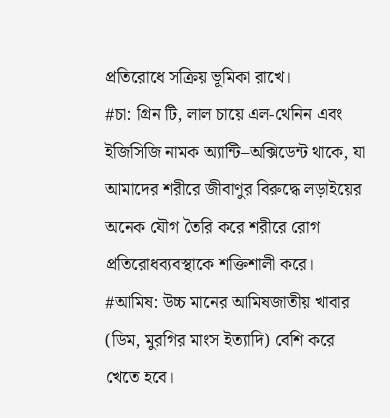প্রতিরোধে সক্রিয় ভূমিকা রাখে।
#চা: গ্রিন টি, লাল চায়ে এল-থেনিন এবং ইজিসিজি নামক অ্যান্টি–অক্সিডেন্ট থাকে, যা আমাদের শরীরে জীবাণুর বিরুদ্ধে লড়াইয়ের অনেক যৌগ তৈরি করে শরীরে রোগ প্রতিরোধব্যবস্থাকে শক্তিশালী করে।
#আমিষ: উচ্চ মানের আমিষজাতীয় খাবার (ডিম, মুরগির মাংস ইত্যাদি) বেশি করে খেতে হবে।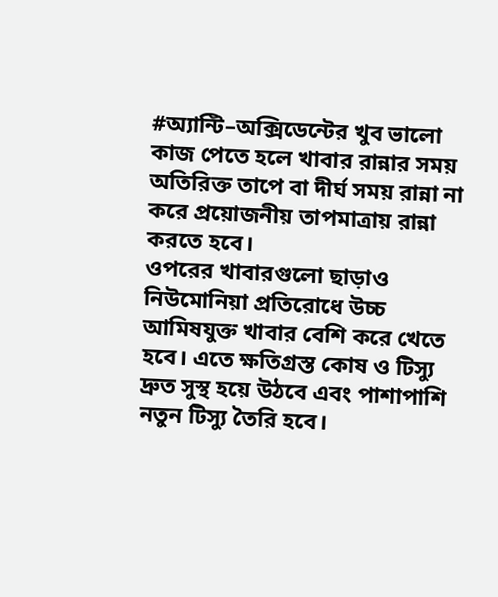#অ্যান্টি–অক্সিডেন্টের খুব ভালো কাজ পেতে হলে খাবার রান্নার সময় অতিরিক্ত তাপে বা দীর্ঘ সময় রান্না না করে প্রয়োজনীয় তাপমাত্রায় রান্না করতে হবে।
ওপরের খাবারগুলো ছাড়াও নিউমোনিয়া প্রতিরোধে উচ্চ আমিষযুক্ত খাবার বেশি করে খেতে হবে। এতে ক্ষতিগ্রস্ত কোষ ও টিস্যু দ্রুত সুস্থ হয়ে উঠবে এবং পাশাপাশি নতুন টিস্যু তৈরি হবে।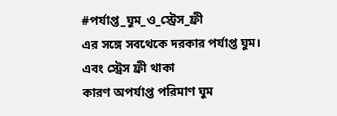#পর্যাপ্ত_ঘুম_ও_স্ট্রেস_ফ্রী
এর সঙ্গে সবথেকে দরকার পর্যাপ্ত ঘুম।
এবং স্ট্রেস ফ্রী থাকা
কারণ অপর্যাপ্ত পরিমাণ ঘুম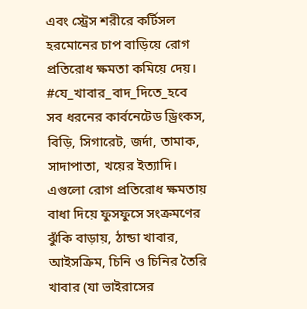এবং স্ট্রেস শরীরে কর্টিসল হরমোনের চাপ বাড়িয়ে রোগ প্রতিরোধ ক্ষমতা কমিয়ে দেয়।
#যে_খাবার_বাদ_দিতে_হবে
সব ধরনের কার্বনেটেড ড্রিংকস, বিড়ি, সিগারেট, জর্দা, তামাক, সাদাপাতা, খয়ের ইত্যাদি। এগুলো রোগ প্রতিরোধ ক্ষমতায় বাধা দিয়ে ফুসফুসে সংক্রমণের ঝুঁকি বাড়ায়, ঠান্ডা খাবার, আইসক্রিম, চিনি ও চিনির তৈরি খাবার (যা ভাইরাসের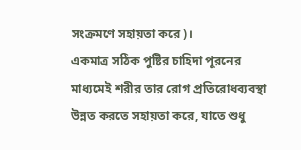সংক্রমণে সহায়তা করে)।
একমাত্র সঠিক পুষ্টির চাহিদা পূরনের মাধ্যমেই শরীর তার রোগ প্রতিরোধব্যবস্থা উন্নত করতে সহায়তা করে, যাতে শুধু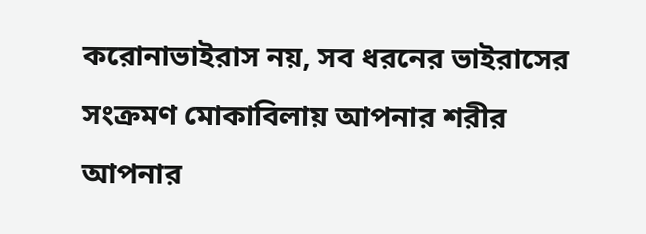করোনাভাইরাস নয়, সব ধরনের ভাইরাসের সংক্রমণ মোকাবিলায় আপনার শরীর আপনার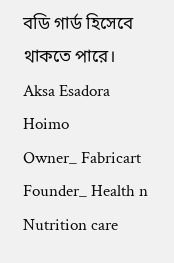বডি গার্ড হিসেবে থাকতে পারে।
Aksa Esadora Hoimo
Owner_ Fabricart
Founder_ Health n Nutrition care